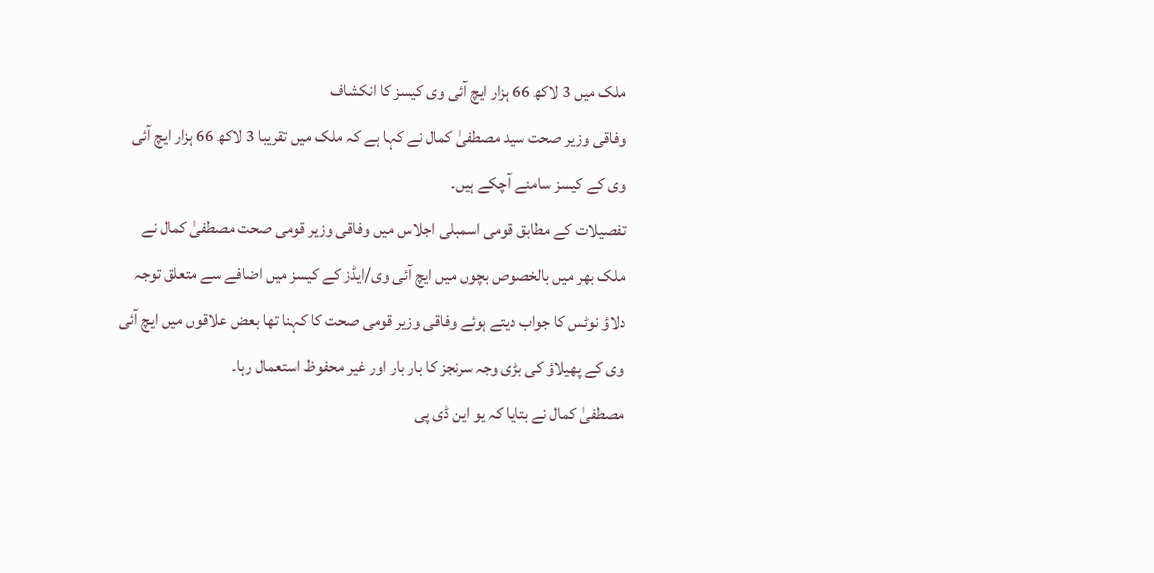ملک میں 3 لاکھ 66 ہزار ایچ آئی وی کیسز کا انکشاف
وفاقی وزیر صحت سید مصطفیٰ کمال نے کہا ہے کہ ملک میں تقریبا 3 لاکھ 66 ہزار ایچ آئی وی کے کیسز سامنے آچکے ہیں۔
تفصیلات کے مطابق قومی اسمبلی اجلاس میں وفاقی وزیر قومی صحت مصطفیٰ کمال نے ملک بھر میں بالخصوص بچوں میں ایچ آئی وی/ایڈز کے کیسز میں اضافے سے متعلق توجہ دلاؤ نوٹس کا جواب دیتے ہوئے وفاقی وزیر قومی صحت کا کہنا تھا بعض علاقوں میں ایچ آئی وی کے پھیلاؤ کی بڑی وجہ سرنجز کا بار بار اور غیر محفوظ استعمال رہا۔
مصطفیٰ کمال نے بتایا کہ یو این ڈی پی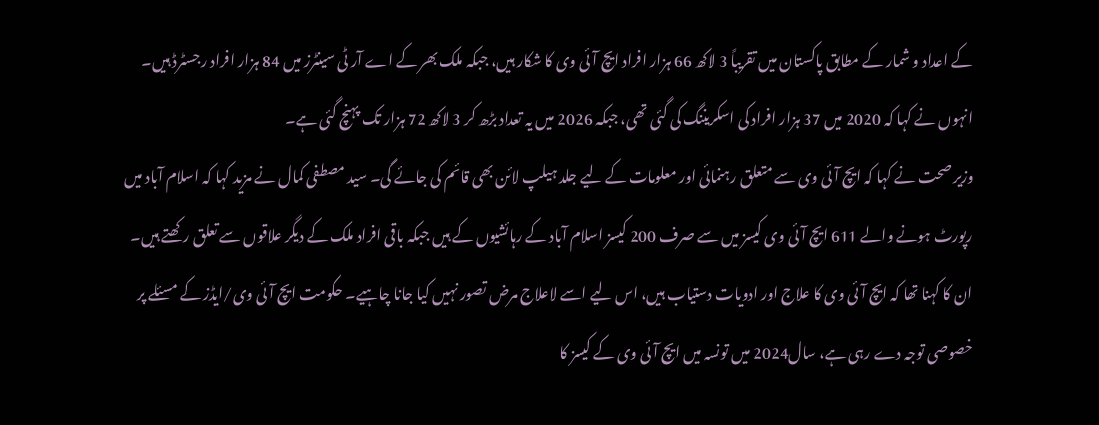کے اعداد و شمار کے مطابق پاکستان میں تقریباً 3 لاکھ 66 ہزار افراد ایچ آئی وی کا شکار ہیں، جبکہ ملک بھر کے اے آر ٹی سینٹرز میں 84 ہزار افراد رجسٹرڈ ہیں۔
انہوں نے کہا کہ 2020 میں 37 ہزار افراد کی اسکریننگ کی گئی تھی، جبکہ 2026 میں یہ تعداد بڑھ کر 3 لاکھ 72 ہزار تک پہنچ گئی ہے۔
وزیر صحت نے کہا کہ ایچ آئی وی سے متعلق رہنمائی اور معلومات کے لیے جلد ہیلپ لائن بھی قائم کی جائے گی۔ سید مصطفی کمال نے مزید کہا کہ اسلام آباد میں رپورٹ ہونے والے 611 ایچ آئی وی کیسز میں سے صرف 200 کیسز اسلام آباد کے رہائشیوں کے ہیں جبکہ باقی افراد ملک کے دیگر علاقوں سے تعلق رکھتے ہیں۔
ان کا کہنا تھا کہ ایچ آئی وی کا علاج اور ادویات دستیاب ہیں، اس لیے اسے لاعلاج مرض تصور نہیں کیا جانا چاہیے۔ حکومت ایچ آئی وی/ایڈز کے مسئلے پر خصوصی توجہ دے رہی ہے، سال2024 میں تونسہ میں ایچ آئی وی کے کیسز کا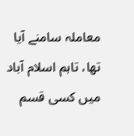معاملہ سامنے آیا تھا، تاہم اسلام آباد میں کسی قسم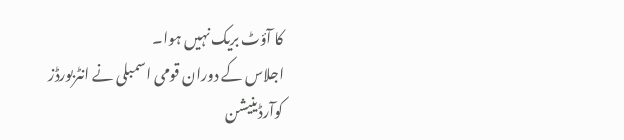کا آؤٹ بریک نہیں ہوا۔
اجلاس کے دوران قومی اسمبلی نے انٹربورڈز کوآرڈینیشن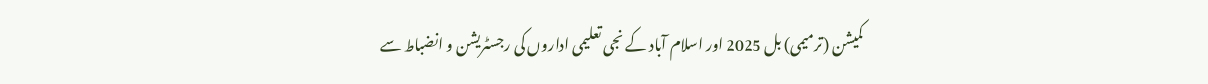کمیشن (ترمیمی) بل 2025 اور اسلام آباد کے نجی تعلیمی اداروں کی رجسٹریشن و انضباط سے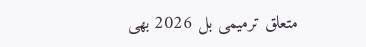متعلق ترمیمی بل 2026 بھی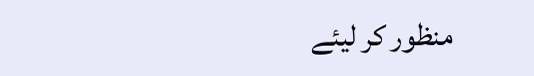منظور کر لیئے